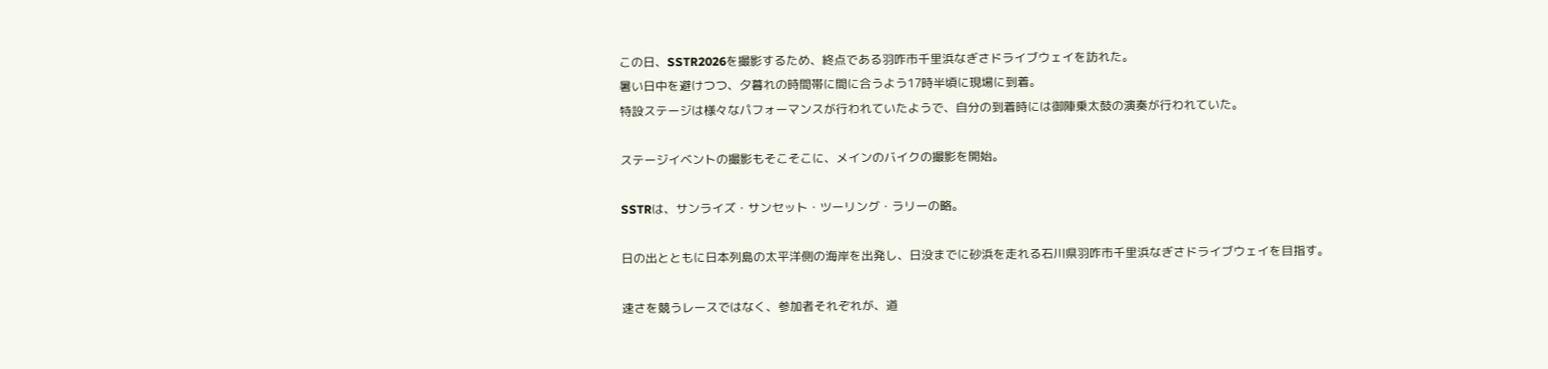この日、SSTR2026を撮影するため、終点である羽咋市千里浜なぎさドライブウェイを訪れた。
暑い日中を避けつつ、夕暮れの時間帯に間に合うよう17時半頃に現場に到着。
特設ステージは様々なパフォーマンスが行われていたようで、自分の到着時には御陣乗太鼓の演奏が行われていた。

ステージイベントの撮影もそこそこに、メインのバイクの撮影を開始。

SSTRは、サンライズ・サンセット・ツーリング・ラリーの略。

日の出とともに日本列島の太平洋側の海岸を出発し、日没までに砂浜を走れる石川県羽咋市千里浜なぎさドライブウェイを目指す。

速さを競うレースではなく、参加者それぞれが、道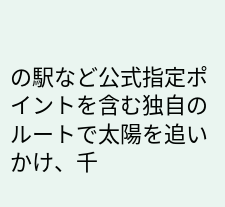の駅など公式指定ポイントを含む独自のルートで太陽を追いかけ、千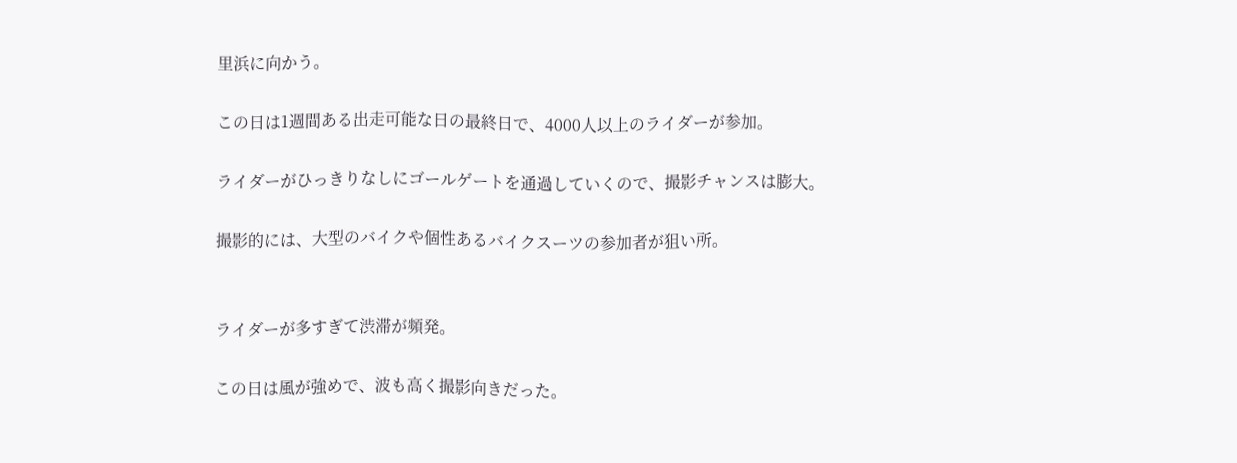里浜に向かう。

この日は1週間ある出走可能な日の最終日で、4000人以上のライダーが参加。

ライダーがひっきりなしにゴールゲートを通過していくので、撮影チャンスは膨大。

撮影的には、大型のバイクや個性あるバイクスーツの参加者が狙い所。


ライダーが多すぎて渋滞が頻発。

この日は風が強めで、波も高く撮影向きだった。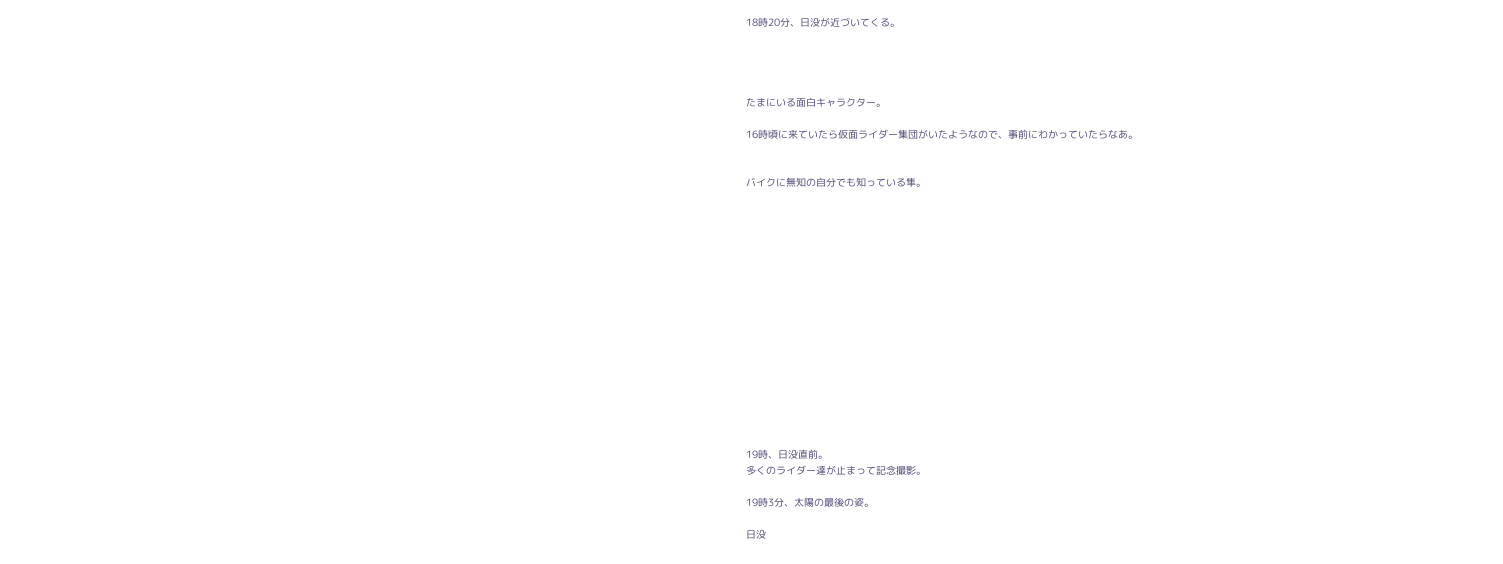18時20分、日没が近づいてくる。




たまにいる面白キャラクター。

16時頃に来ていたら仮面ライダー集団がいたようなので、事前にわかっていたらなあ。


バイクに無知の自分でも知っている隼。
















19時、日没直前。
多くのライダー達が止まって記念撮影。

19時3分、太陽の最後の姿。

日没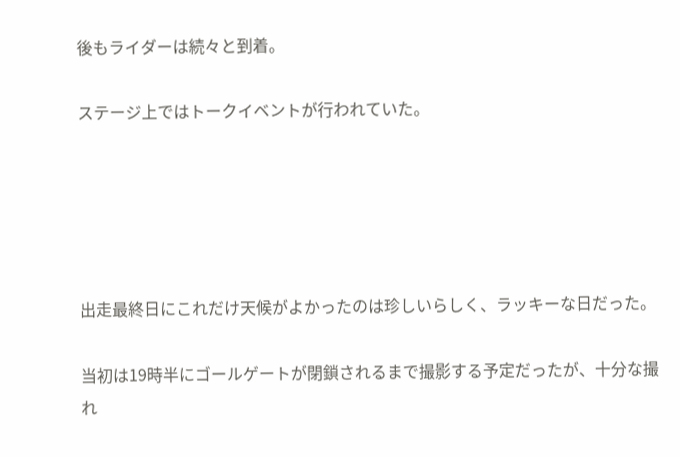後もライダーは続々と到着。

ステージ上ではトークイベントが行われていた。





出走最終日にこれだけ天候がよかったのは珍しいらしく、ラッキーな日だった。

当初は19時半にゴールゲートが閉鎖されるまで撮影する予定だったが、十分な撮れ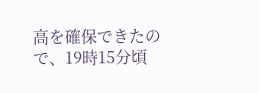高を確保できたので、19時15分頃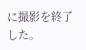に撮影を終了した。